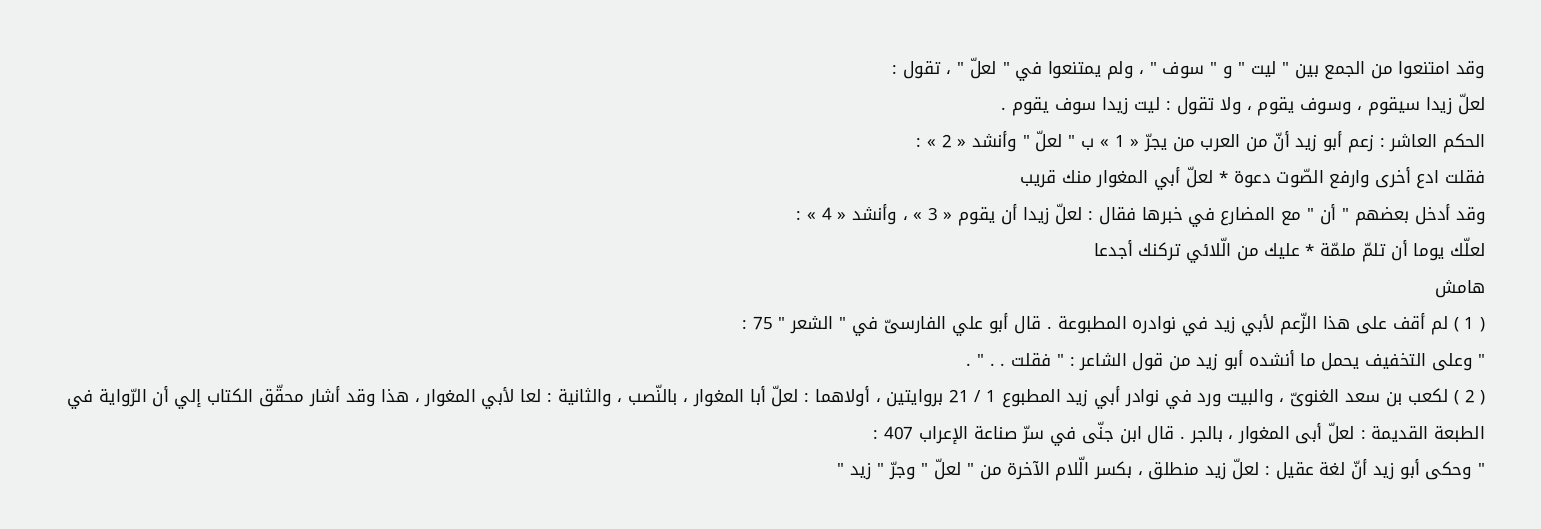وقد امتنعوا من الجمع بين " ليت " و " سوف " ، ولم يمتنعوا في " لعلّ " ، تقول :
لعلّ زيدا سيقوم ، وسوف يقوم ، ولا تقول : ليت زيدا سوف يقوم .
الحكم العاشر : زعم أبو زيد أنّ من العرب من يجرّ « 1 » ب " لعلّ " وأنشد « 2 » :
فقلت ادع أخرى وارفع الصّوت دعوة * لعلّ أبي المغوار منك قريب
وقد أدخل بعضهم " أن " مع المضارع في خبرها فقال : لعلّ زيدا أن يقوم « 3 » ، وأنشد « 4 » :
لعلّك يوما أن تلمّ ملمّة * عليك من الّلائي تركنك أجدعا
هامش
( 1 ) لم أقف على هذا الزّعم لأبي زيد في نوادره المطبوعة . قال أبو علي الفارسىّ في " الشعر " 75 :
" وعلى التخفيف يحمل ما أنشده أبو زيد من قول الشاعر : " فقلت . . " .
( 2 ) لكعب بن سعد الغنوىّ ، والبيت ورد في نوادر أبي زيد المطبوع 1 / 21 بروايتين ، أولاهما : لعلّ أبا المغوار ، بالنّصب ، والثانية : لعا لأبي المغوار ، هذا وقد أشار محقّق الكتاب إلي أن الرّواية في الطبعة القديمة : لعلّ أبى المغوار ، بالجر . قال ابن جنّى في سرّ صناعة الإعراب 407 :
" وحكى أبو زيد أنّ لغة عقيل : لعلّ زيد منطلق ، بكسر الّلام الآخرة من " لعلّ " وجرّ " زيد "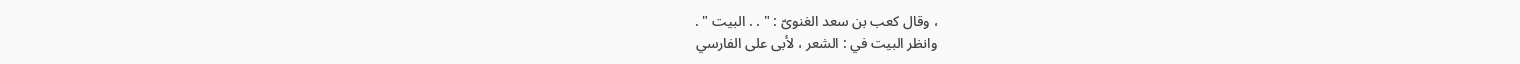، وقال كعب بن سعد الغنوىّ : " . . البيت " .
وانظر البيت في : الشعر ، لأبى على الفارسي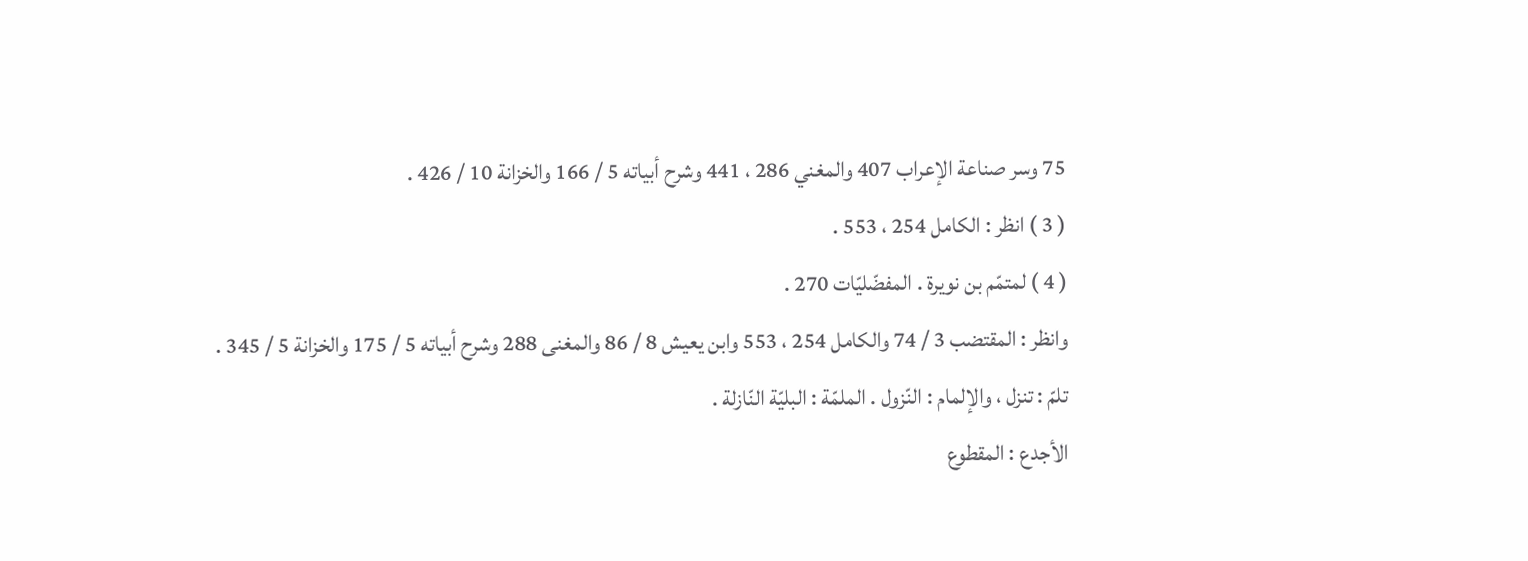75 وسر صناعة الإعراب 407 والمغني 286 ، 441 وشرح أبياته 5 / 166 والخزانة 10 / 426 .
( 3 ) انظر : الكامل 254 ، 553 .
( 4 ) لمتمّم بن نويرة . المفضّليّات 270 .
وانظر : المقتضب 3 / 74 والكامل 254 ، 553 وابن يعيش 8 / 86 والمغنى 288 وشرح أبياته 5 / 175 والخزانة 5 / 345 .
تلمّ : تنزل ، والإلمام : النّزول . الملمّة : البليّة النّازلة .
الأجدع : المقطوع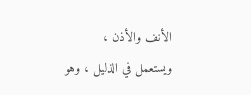الأنف والأذن ، ويستعمل في الذليل ، وهو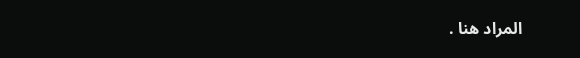المراد هنا .